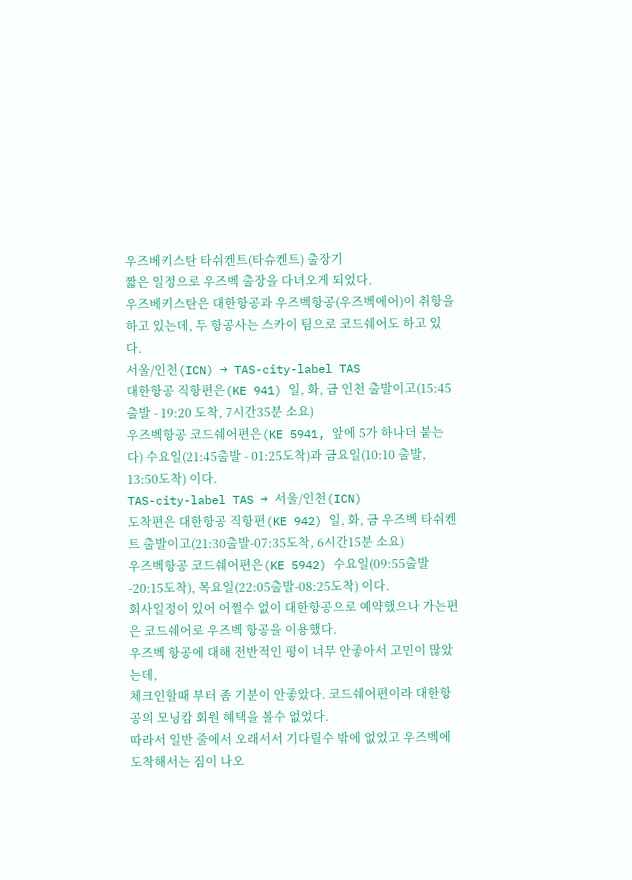우즈베키스탄 타쉬켄트(타슈켄트) 출장기
짧은 일정으로 우즈벡 출장을 다녀오게 되었다.
우즈베키스탄은 대한항공과 우즈벡항공(우즈벡에어)이 취항을 하고 있는데, 두 항공사는 스카이 팀으로 코드쉐어도 하고 있다.
서울/인천(ICN) → TAS-city-label TAS
대한항공 직항편은(KE 941) 일, 화, 금 인천 출발이고(15:45 출발 - 19:20 도착, 7시간35분 소요)
우즈벡항공 코드쉐어편은(KE 5941, 앞에 5가 하나더 붙는다) 수요일(21:45출발 - 01:25도착)과 금요일(10:10 출발, 13:50도착) 이다.
TAS-city-label TAS → 서울/인천(ICN)
도착편은 대한항공 직항편(KE 942) 일, 화, 금 우즈벡 타쉬켄트 출발이고(21:30출발-07:35도착, 6시간15분 소요)
우즈벡항공 코드쉐어편은(KE 5942) 수요일(09:55출발-20:15도착), 목요일(22:05출발-08:25도착) 이다.
회사일정이 있어 어쩔수 없이 대한항공으로 예약했으나 가는편은 코드쉐어로 우즈벡 항공을 이용했다.
우즈벡 항공에 대해 전반적인 평이 너무 안좋아서 고민이 많았는데,
체크인할때 부터 좀 기분이 안좋았다. 코드쉐어편이라 대한항공의 모닝캄 회원 혜택을 볼수 없었다.
따라서 일반 줄에서 오래서서 기다릴수 밖에 없었고 우즈벡에 도착해서는 짐이 나오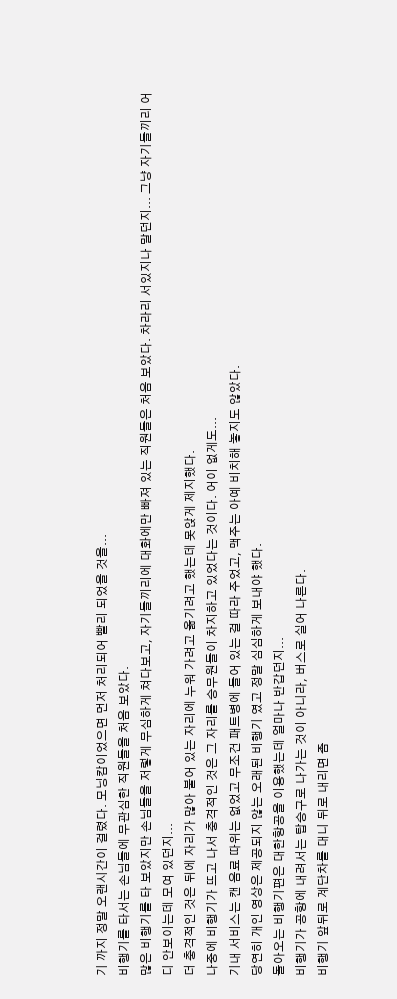기 까지 정말 오랜시간이 걸렸다. 모닝캄이었으면 먼저 처리되어 빨리 되었을 것을...
비행기를 타서는 손님들에 무관심한 직원들을 처음 보았다.
많은 비행기를 타 보았지만 손님들을 저렇게 무심하게 쳐다보고, 자기들끼리에 대화에만 빠져 있는 직원들은 처음 보았다. 차라리 서있지나 말던지... 그냥 자기들끼리 어디 안보이는데 모여 있던지...
더 충격적인 것은 뒤에 자리가 많아 붙어 있는 자리에 누워 가려고 옮기려고 했는데 못앉게 제지했다.
나중에 비행기가 뜨고 나서 충격적인 것은 그 자리를 승무원들이 차지하고 있었다는 것이다. 어이 없게도...
기내 서비스는 캔 음료 따위는 없었고 무조건 패트병에 들어 있는 걸 따라 주었고, 맥주는 아예 비치해 놓지도 않았다.
당연히 개인 영상은 제공되지 않는 오래된 비행기 였고 정말 심심하게 보내야 했다.
돌아오는 비행기편은 대한항공을 이용했는데 얼마나 반갑던지...
비행기가 공항에 내려서는 탑승구로 나가는 것이 아니라, 버스로 실어 나른다.
비행기 앞뒤로 계단차를 대니 뒤로 내리면 좀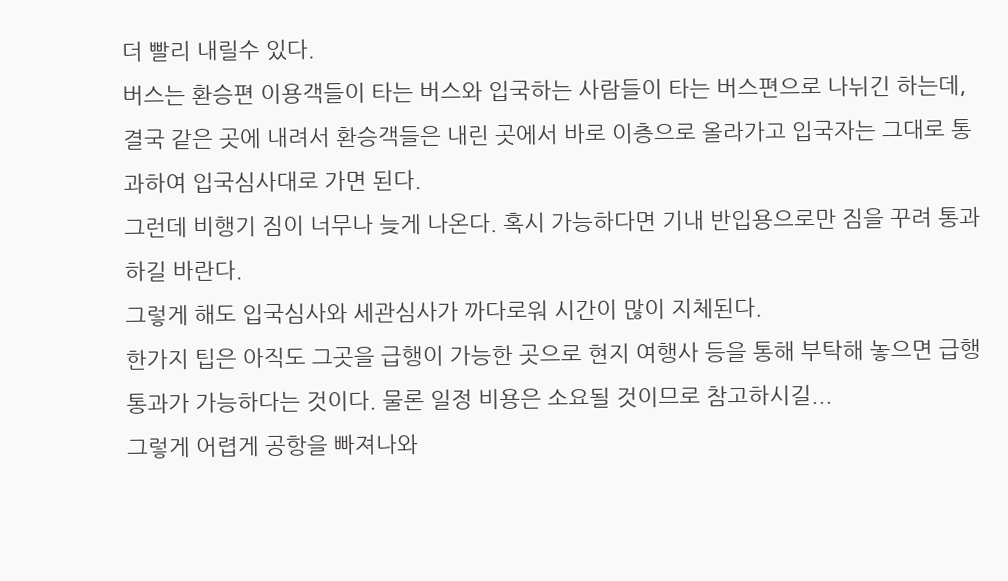더 빨리 내릴수 있다.
버스는 환승편 이용객들이 타는 버스와 입국하는 사람들이 타는 버스편으로 나뉘긴 하는데,
결국 같은 곳에 내려서 환승객들은 내린 곳에서 바로 이층으로 올라가고 입국자는 그대로 통과하여 입국심사대로 가면 된다.
그런데 비행기 짐이 너무나 늦게 나온다. 혹시 가능하다면 기내 반입용으로만 짐을 꾸려 통과하길 바란다.
그렇게 해도 입국심사와 세관심사가 까다로워 시간이 많이 지체된다.
한가지 팁은 아직도 그곳을 급행이 가능한 곳으로 현지 여행사 등을 통해 부탁해 놓으면 급행 통과가 가능하다는 것이다. 물론 일정 비용은 소요될 것이므로 참고하시길...
그렇게 어렵게 공항을 빠져나와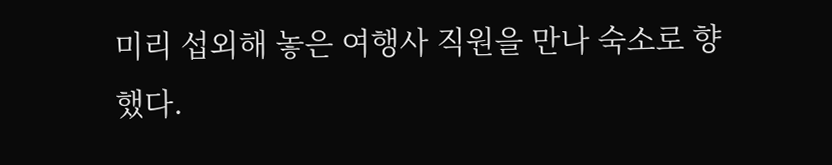미리 섭외해 놓은 여행사 직원을 만나 숙소로 향했다.